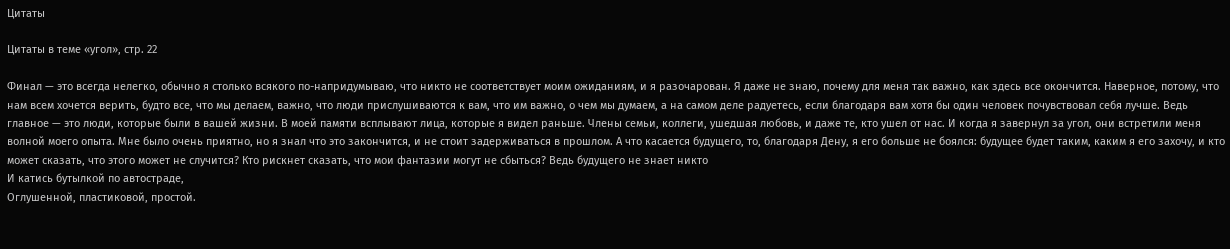Цитаты

Цитаты в теме «угол», стр. 22

Финал — это всегда нелегко, обычно я столько всякого по-напридумываю, что никто не соответствует моим ожиданиям, и я разочарован. Я даже не знаю, почему для меня так важно, как здесь все окончится. Наверное, потому, что нам всем хочется верить, будто все, что мы делаем, важно, что люди прислушиваются к вам, что им важно, о чем мы думаем, а на самом деле радуетесь, если благодаря вам хотя бы один человек почувствовал себя лучше. Ведь главное — это люди, которые были в вашей жизни. В моей памяти всплывают лица, которые я видел раньше. Члены семьи, коллеги, ушедшая любовь, и даже те, кто ушел от нас. И когда я завернул за угол, они встретили меня волной моего опыта. Мне было очень приятно, но я знал что это закончится, и не стоит задерживаться в прошлом. А что касается будущего, то, благодаря Дену, я его больше не боялся: будущее будет таким, каким я его захочу, и кто может сказать, что этого может не случится? Кто рискнет сказать, что мои фантазии могут не сбыться? Ведь будущего не знает никто
И катись бутылкой по автостраде,
Оглушенной, пластиковой, простой.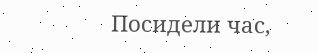Посидели час,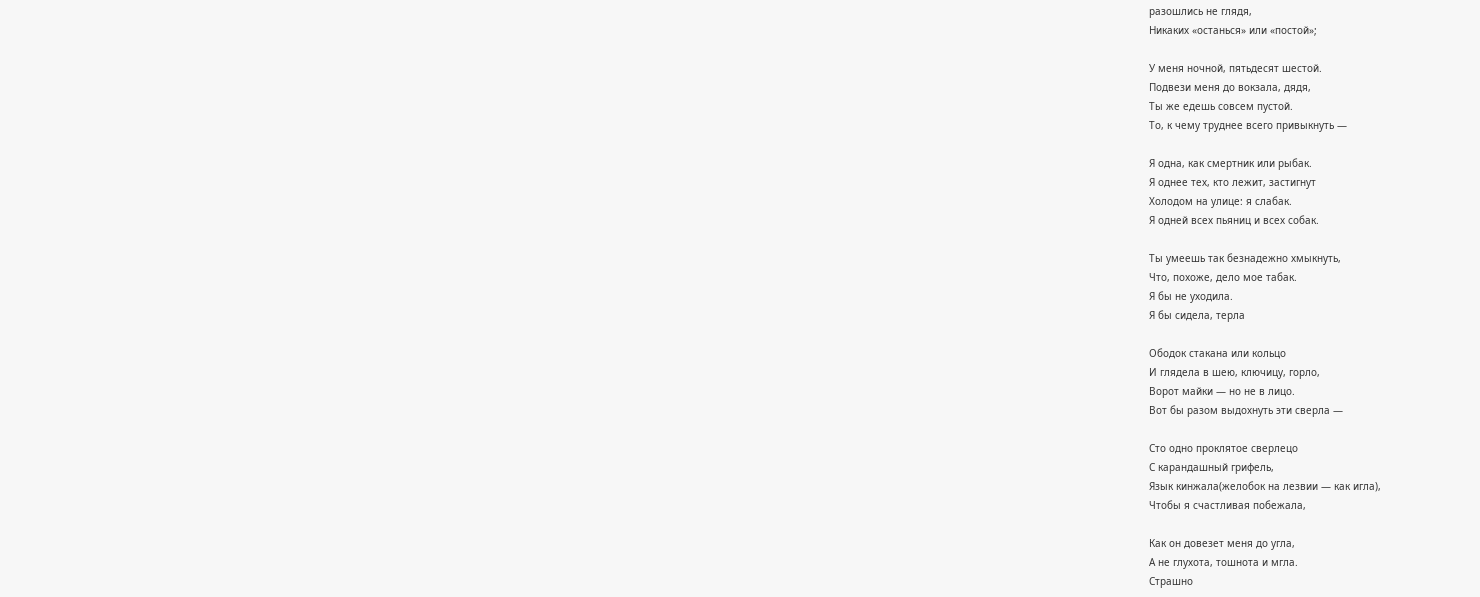разошлись не глядя,
Никаких «останься» или «постой»;

У меня ночной, пятьдесят шестой.
Подвези меня до вокзала, дядя,
Ты же едешь совсем пустой.
То, к чему труднее всего привыкнуть —

Я одна, как смертник или рыбак.
Я однее тех, кто лежит, застигнут
Холодом на улице: я слабак.
Я одней всех пьяниц и всех собак.

Ты умеешь так безнадежно хмыкнуть,
Что, поxоже, дело мое табак.
Я бы не уходила.
Я бы сидела, терла

Ободок стакана или кольцо
И глядела в шею, ключицу, горло,
Ворот майки — но не в лицо.
Вот бы разом выдохнуть эти сверла —

Сто одно проклятое сверлецо
С карандашный грифель,
Язык кинжала(желобок на лезвии — как игла),
Чтобы я счастливая побежала,

Как он довезет меня до угла,
А не глухота, тошнота и мгла.
Страшно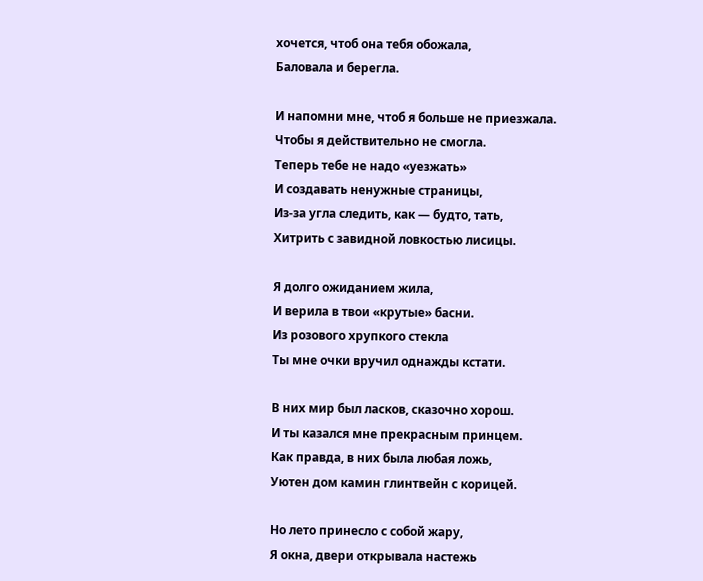хочется, чтоб она тебя обожала,
Баловала и берегла.

И напомни мне, чтоб я больше не приезжала.
Чтобы я действительно не смогла.
Теперь тебе не надо «уезжать»
И создавать ненужные страницы,
Из-за угла следить, как — будто, тать,
Хитрить с завидной ловкостью лисицы.

Я долго ожиданием жила,
И верила в твои «крутые» басни.
Из розового хрупкого стекла
Ты мне очки вручил однажды кстати.

В них мир был ласков, сказочно хорош.
И ты казался мне прекрасным принцем.
Как правда, в них была любая ложь,
Уютен дом камин глинтвейн с корицей.

Но лето принесло с собой жару,
Я окна, двери открывала настежь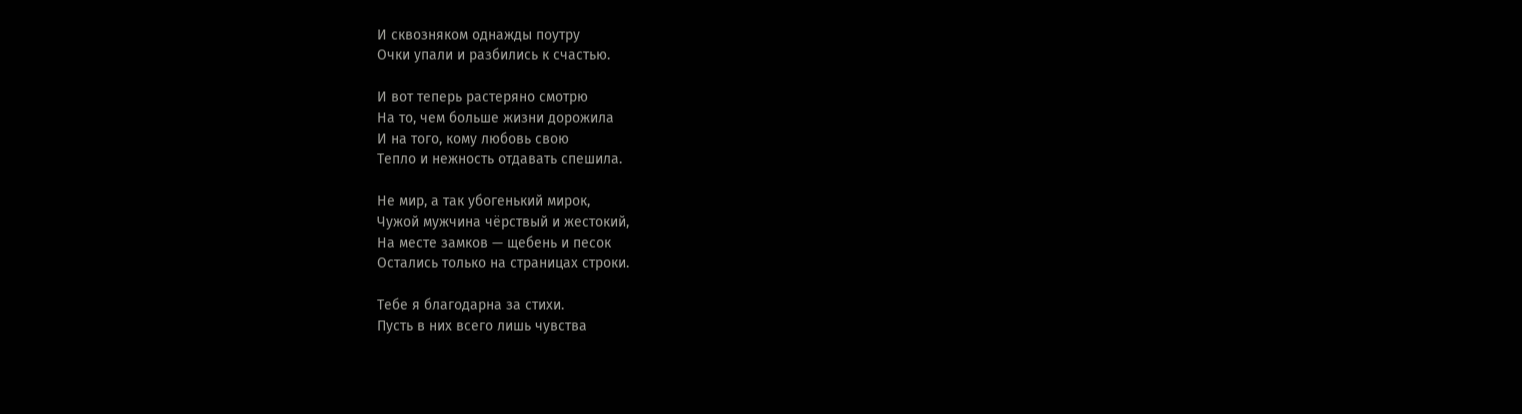И сквозняком однажды поутру
Очки упали и разбились к счастью.

И вот теперь растеряно смотрю
На то, чем больше жизни дорожила
И на того, кому любовь свою
Тепло и нежность отдавать спешила.

Не мир, а так убогенький мирок,
Чужой мужчина чёрствый и жестокий,
На месте замков — щебень и песок
Остались только на страницах строки.

Тебе я благодарна за стихи.
Пусть в них всего лишь чувства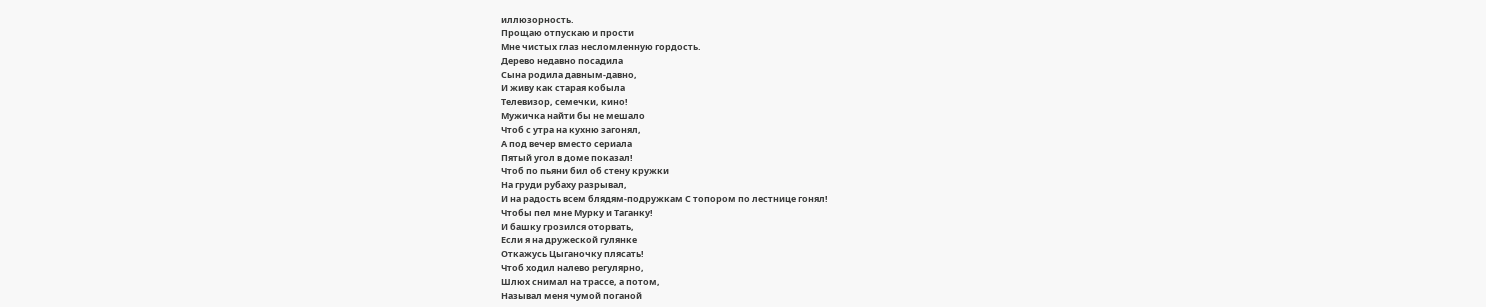иллюзорность.
Прощаю отпускаю и прости
Мне чистых глаз несломленную гордость.
Дерево недавно посадила
Сына родила давным-давно,
И живу как старая кобыла
Телевизор, семечки, кино!
Мужичка найти бы не мешало
Чтоб с утра на кухню загонял,
А под вечер вместо сериала
Пятый угол в доме показал!
Чтоб по пьяни бил об стену кружки
На груди рубаху разрывал,
И на радость всем блядям-подружкам С топором по лестнице гонял!
Чтобы пел мне Мурку и Таганку!
И башку грозился оторвать,
Если я на дружеской гулянке
Откажусь Цыганочку плясать!
Чтоб ходил налево регулярно,
Шлюх снимал на трассе, а потом,
Называл меня чумой поганой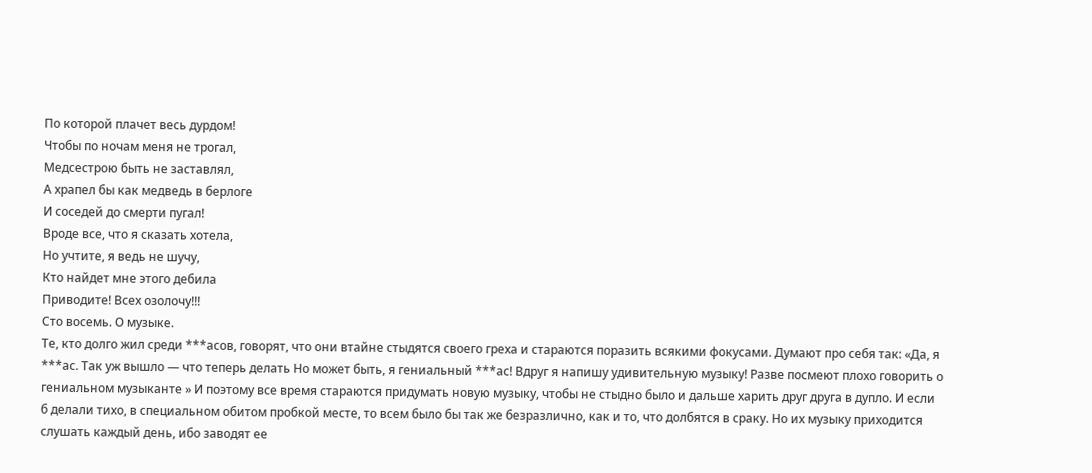По которой плачет весь дурдом!
Чтобы по ночам меня не трогал,
Медсестрою быть не заставлял,
А храпел бы как медведь в берлоге
И соседей до смерти пугал!
Вроде все, что я сказать хотела,
Но учтите, я ведь не шучу,
Кто найдет мне этого дебила
Приводите! Всех озолочу!!!
Сто восемь. О музыке.
Те, кто долго жил среди ***асов, говорят, что они втайне стыдятся своего греха и стараются поразить всякими фокусами. Думают про себя так: «Да, я ***ас. Так уж вышло — что теперь делать Но может быть, я гениальный ***ас! Вдруг я напишу удивительную музыку! Разве посмеют плохо говорить о гениальном музыканте » И поэтому все время стараются придумать новую музыку, чтобы не стыдно было и дальше харить друг друга в дупло. И если б делали тихо, в специальном обитом пробкой месте, то всем было бы так же безразлично, как и то, что долбятся в сраку. Но их музыку приходится слушать каждый день, ибо заводят ее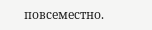повсеместно.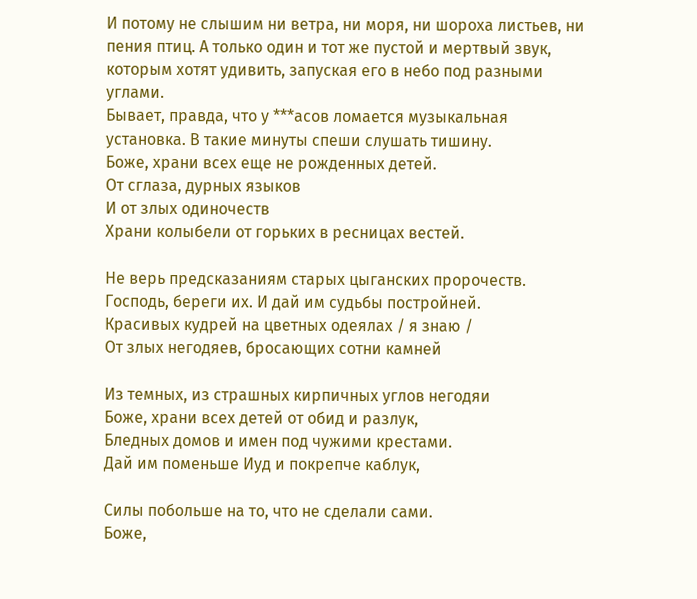И потому не слышим ни ветра, ни моря, ни шороха листьев, ни пения птиц. А только один и тот же пустой и мертвый звук, которым хотят удивить, запуская его в небо под разными углами.
Бывает, правда, что у ***асов ломается музыкальная установка. В такие минуты спеши слушать тишину.
Боже, храни всех еще не рожденных детей.
От сглаза, дурных языков
И от злых одиночеств
Храни колыбели от горьких в ресницах вестей.

Не верь предсказаниям старых цыганских пророчеств.
Господь, береги их. И дай им судьбы постройней.
Красивых кудрей на цветных одеялах / я знаю /
От злых негодяев, бросающих сотни камней

Из темных, из страшных кирпичных углов негодяи
Боже, храни всех детей от обид и разлук,
Бледных домов и имен под чужими крестами.
Дай им поменьше Иуд и покрепче каблук,

Силы побольше на то, что не сделали сами.
Боже,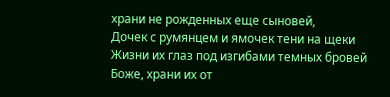храни не рожденных еще сыновей,
Дочек с румянцем и ямочек тени на щеки
Жизни их глаз под изгибами темных бровей
Боже, храни их от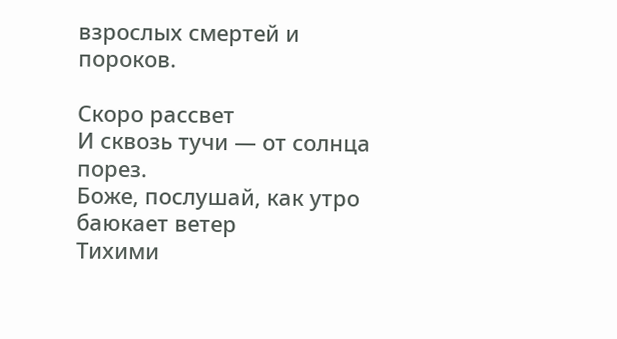взрослых смертей и пороков.

Скоро рассвет
И сквозь тучи — от солнца порез.
Боже, послушай, как утро баюкает ветер
Тихими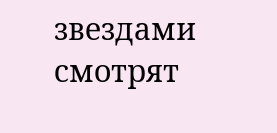звездами смотрят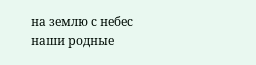на землю с небес
наши родные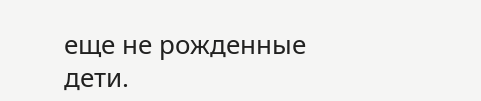еще не рожденные дети.